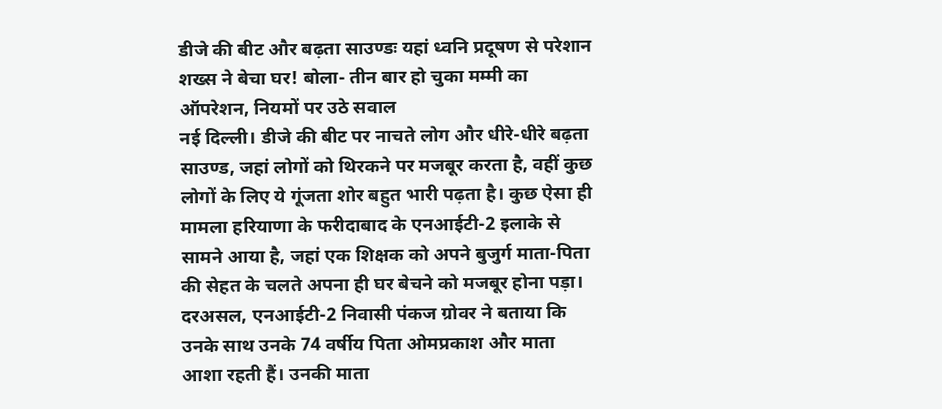डीजे की बीट और बढ़ता साउण्डः यहां ध्वनि प्रदूषण से परेशान शख्स ने बेचा घर! बोला- तीन बार हो चुका मम्मी का ऑपरेशन, नियमों पर उठे सवाल
नई दिल्ली। डीजे की बीट पर नाचते लोग और धीरे-धीरे बढ़ता साउण्ड, जहां लोगों को थिरकने पर मजबूर करता है, वहीं कुछ लोगों के लिए ये गूंजता शोर बहुत भारी पढ़ता है। कुछ ऐसा ही मामला हरियाणा के फरीदाबाद के एनआईटी-2 इलाके से सामने आया है, जहां एक शिक्षक को अपने बुजुर्ग माता-पिता की सेहत के चलते अपना ही घर बेचने को मजबूर होना पड़ा। दरअसल, एनआईटी-2 निवासी पंकज ग्रोवर ने बताया कि उनके साथ उनके 74 वर्षीय पिता ओमप्रकाश और माता आशा रहती हैं। उनकी माता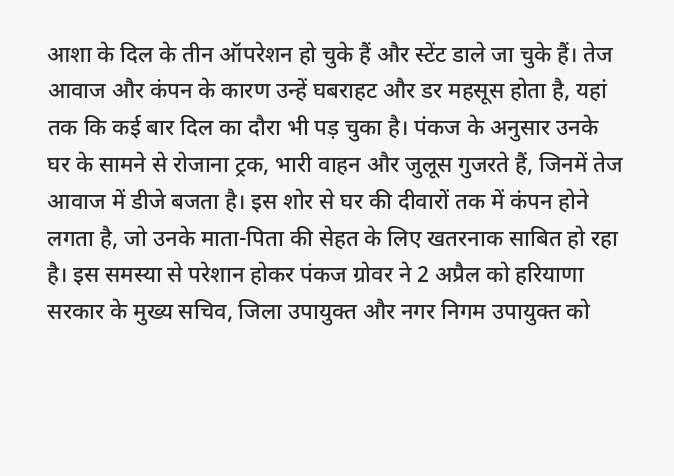आशा के दिल के तीन ऑपरेशन हो चुके हैं और स्टेंट डाले जा चुके हैं। तेज आवाज और कंपन के कारण उन्हें घबराहट और डर महसूस होता है, यहां तक कि कई बार दिल का दौरा भी पड़ चुका है। पंकज के अनुसार उनके घर के सामने से रोजाना ट्रक, भारी वाहन और जुलूस गुजरते हैं, जिनमें तेज आवाज में डीजे बजता है। इस शोर से घर की दीवारों तक में कंपन होने लगता है, जो उनके माता-पिता की सेहत के लिए खतरनाक साबित हो रहा है। इस समस्या से परेशान होकर पंकज ग्रोवर ने 2 अप्रैल को हरियाणा सरकार के मुख्य सचिव, जिला उपायुक्त और नगर निगम उपायुक्त को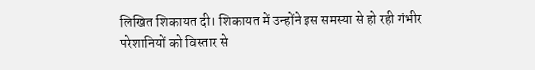लिखित शिकायत दी। शिकायत में उन्होंने इस समस्या से हो रही गंभीर परेशानियों को विस्तार से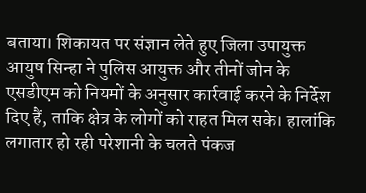बताया। शिकायत पर संज्ञान लेते हुए जिला उपायुक्त आयुष सिन्हा ने पुलिस आयुक्त और तीनों जोन के एसडीएम को नियमों के अनुसार कार्रवाई करने के निर्देश दिए हैं, ताकि क्षेत्र के लोगों को राहत मिल सके। हालांकि लगातार हो रही परेशानी के चलते पंकज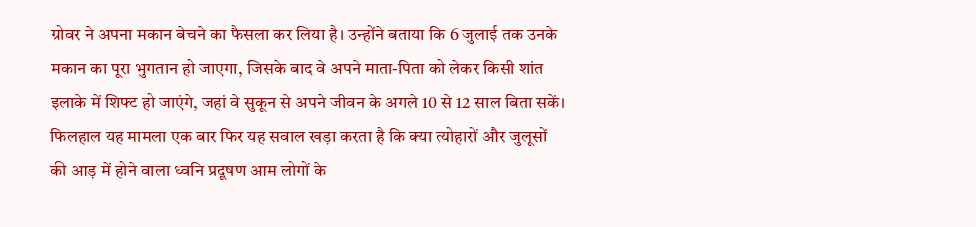ग्रोवर ने अपना मकान बेचने का फैसला कर लिया है। उन्होंने बताया कि 6 जुलाई तक उनके मकान का पूरा भुगतान हो जाएगा, जिसके बाद वे अपने माता-पिता को लेकर किसी शांत इलाके में शिफ्ट हो जाएंगे, जहां वे सुकून से अपने जीवन के अगले 10 से 12 साल बिता सकें। फिलहाल यह मामला एक बार फिर यह सवाल खड़ा करता है कि क्या त्योहारों और जुलूसों की आड़ में होने वाला ध्वनि प्रदूषण आम लोगों के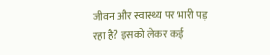जीवन और स्वास्थ्य पर भारी पड़ रहा है? इसको लेकर कई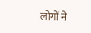लोगों ने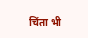चिंता भी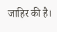जाहिर की है।